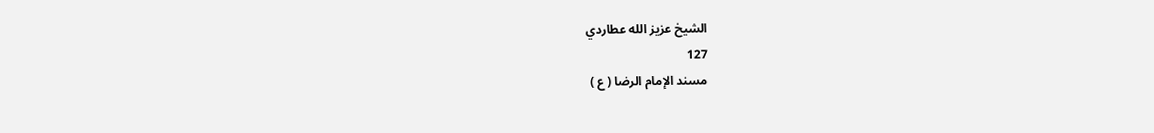الشيخ عزيز الله عطاردي
127
مسند الإمام الرضا ( ع )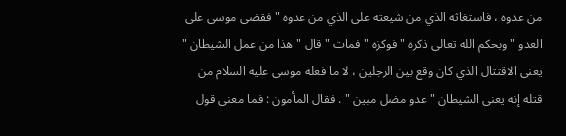من عدوه ، فاستغاثه الذي من شيعته على الذي من عدوه " فقضى موسى على العدو " وبحكم الله تعالى ذكره " فوكزه " فمات " قال " هذا من عمل الشيطان " يعنى الاقتتال الذي كان وقع بين الرجلين ، لا ما فعله موسى عليه السلام من قتله إنه يعنى الشيطان " عدو مضل مبين " . فقال المأمون : فما معنى قول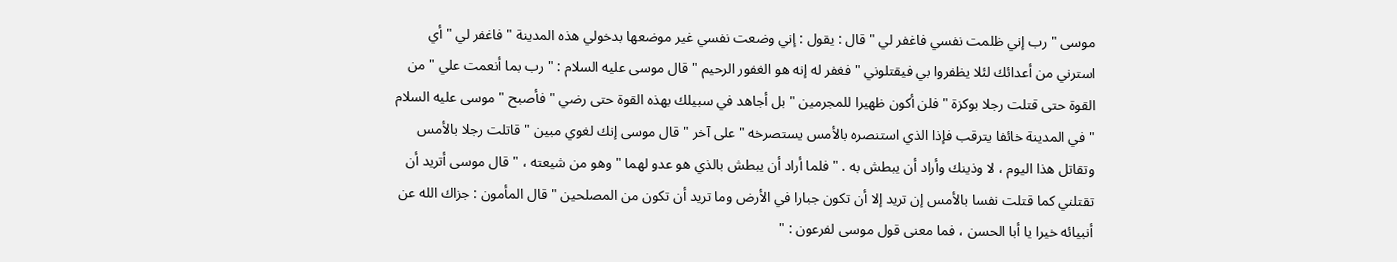موسى " رب إني ظلمت نفسي فاغفر لي " قال : يقول : إني وضعت نفسي غير موضعها بدخولي هذه المدينة " فاغفر لي " أي استرني من أعدائك لئلا يظفروا بي فيقتلوني " فغفر له إنه هو الغفور الرحيم " قال موسى عليه السلام : " رب بما أنعمت علي " من القوة حتى قتلت رجلا بوكزة " فلن أكون ظهيرا للمجرمين " بل أجاهد في سبيلك بهذه القوة حتى رضي " فأصبح " موسى عليه السلام " في المدينة خائفا يترقب فإذا الذي استنصره بالأمس يستصرخه " على آخر " قال موسى إنك لغوي مبين " قاتلت رجلا بالأمس وتقاتل هذا اليوم ، لا وذينك وأراد أن يبطش به . " فلما أراد أن يبطش بالذي هو عدو لهما " وهو من شيعته ، " قال موسى أتريد أن تقتلني كما قتلت نفسا بالأمس إن تريد إلا أن تكون جبارا في الأرض وما تريد أن تكون من المصلحين " قال المأمون : جزاك الله عن أنبيائه خيرا يا أبا الحسن ، فما معنى قول موسى لفرعون : "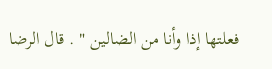فعلتها إذا وأنا من الضالين " . قال الرضا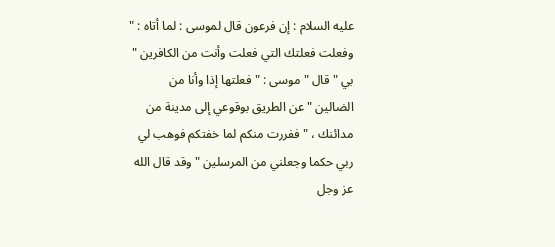عليه السلام : إن فرعون قال لموسى : لما أتاه : " وفعلت فعلتك التي فعلت وأنت من الكافرين " بي " قال " موسى : " فعلتها إذا وأنا من الضالين " عن الطريق بوقوعي إلى مدينة من مدائنك ، " ففررت منكم لما خفتكم فوهب لي ربي حكما وجعلني من المرسلين " وقد قال الله عز وجل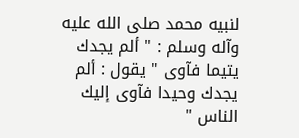لنبيه محمد صلى الله عليه وآله وسلم : " ألم يجدك يتيما فآوى " يقول : ألم يجدك وحيدا فآوى إليك الناس "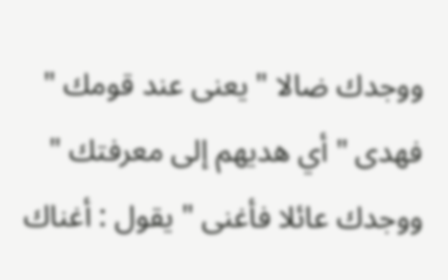ووجدك ضالا " يعنى عند قومك " فهدى " أي هديهم إلى معرفتك " ووجدك عائلا فأغنى " يقول : أغناك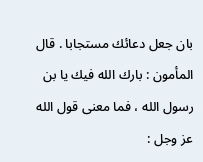بان جعل دعائك مستجابا . قال المأمون : بارك الله فيك يا بن رسول الله ، فما معنى قول الله عز وجل :